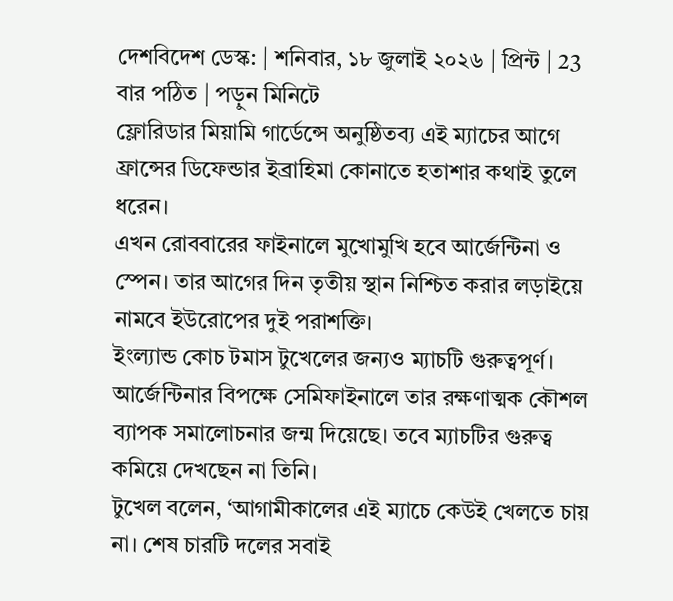দেশবিদেশ ডেস্ক: | শনিবার, ১৮ জুলাই ২০২৬ | প্রিন্ট | 23 বার পঠিত | পড়ুন মিনিটে
ফ্লোরিডার মিয়ামি গার্ডেন্সে অনুষ্ঠিতব্য এই ম্যাচের আগে ফ্রান্সের ডিফেন্ডার ইব্রাহিমা কোনাতে হতাশার কথাই তুলে ধরেন।
এখন রোববারের ফাইনালে মুখোমুখি হবে আর্জেন্টিনা ও স্পেন। তার আগের দিন তৃতীয় স্থান নিশ্চিত করার লড়াইয়ে নামবে ইউরোপের দুই পরাশক্তি।
ইংল্যান্ড কোচ টমাস টুখেলের জন্যও ম্যাচটি গুরুত্বপূর্ণ। আর্জেন্টিনার বিপক্ষে সেমিফাইনালে তার রক্ষণাত্মক কৌশল ব্যাপক সমালোচনার জন্ম দিয়েছে। তবে ম্যাচটির গুরুত্ব কমিয়ে দেখছেন না তিনি।
টুখেল বলেন, ‘আগামীকালের এই ম্যাচে কেউই খেলতে চায় না। শেষ চারটি দলের সবাই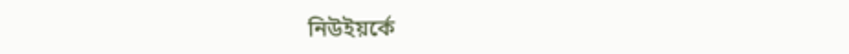নিউইয়র্কে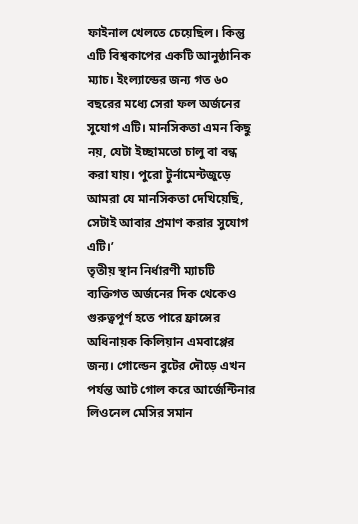ফাইনাল খেলতে চেয়েছিল। কিন্তু এটি বিশ্বকাপের একটি আনুষ্ঠানিক ম্যাচ। ইংল্যান্ডের জন্য গত ৬০ বছরের মধ্যে সেরা ফল অর্জনের সুযোগ এটি। মানসিকতা এমন কিছু নয়, যেটা ইচ্ছামতো চালু বা বন্ধ করা যায়। পুরো টুর্নামেন্টজুড়ে আমরা যে মানসিকতা দেখিয়েছি, সেটাই আবার প্রমাণ করার সুযোগ এটি।’
তৃতীয় স্থান নির্ধারণী ম্যাচটি ব্যক্তিগত অর্জনের দিক থেকেও গুরুত্বপূর্ণ হতে পারে ফ্রান্সের অধিনায়ক কিলিয়ান এমবাপ্পের জন্য। গোল্ডেন বুটের দৌড়ে এখন পর্যন্ত আট গোল করে আর্জেন্টিনার লিওনেল মেসির সমান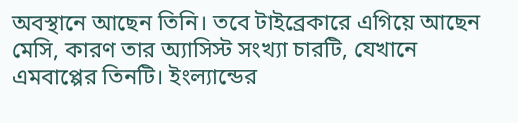অবস্থানে আছেন তিনি। তবে টাইব্রেকারে এগিয়ে আছেন মেসি, কারণ তার অ্যাসিস্ট সংখ্যা চারটি, যেখানে এমবাপ্পের তিনটি। ইংল্যান্ডের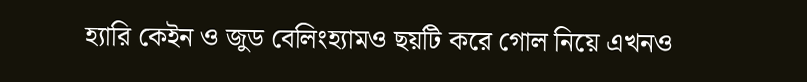হ্যারি কেইন ও জুড বেলিংহ্যামও ছয়টি করে গোল নিয়ে এখনও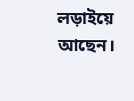লড়াইয়ে আছেন।